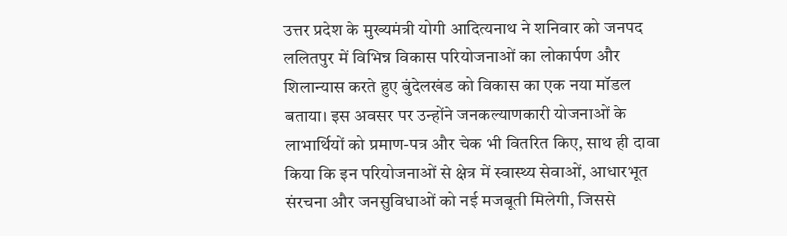उत्तर प्रदेश के मुख्यमंत्री योगी आदित्यनाथ ने शनिवार को जनपद ललितपुर में विभिन्न विकास परियोजनाओं का लोकार्पण और शिलान्यास करते हुए बुंदेलखंड को विकास का एक नया मॉडल बताया। इस अवसर पर उन्होंने जनकल्याणकारी योजनाओं के लाभार्थियों को प्रमाण-पत्र और चेक भी वितरित किए, साथ ही दावा किया कि इन परियोजनाओं से क्षेत्र में स्वास्थ्य सेवाओं, आधारभूत संरचना और जनसुविधाओं को नई मजबूती मिलेगी, जिससे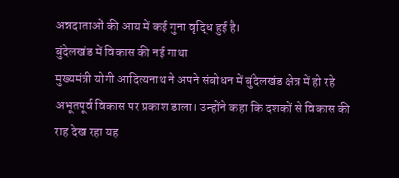अन्नदाताओं की आय में कई गुना वृद्धि हुई है।
बुंदेलखंड में विकास की नई गाथा
मुख्यमंत्री योगी आदित्यनाथ ने अपने संबोधन में बुंदेलखंड क्षेत्र में हो रहे अभूतपूर्व विकास पर प्रकाश डाला। उन्होंने कहा कि दशकों से विकास की राह देख रहा यह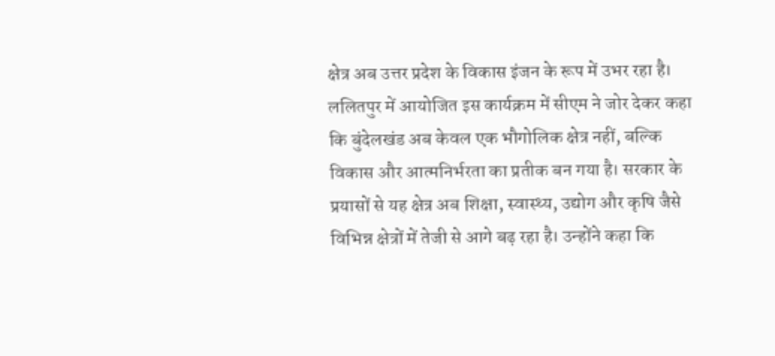क्षेत्र अब उत्तर प्रदेश के विकास इंजन के रूप में उभर रहा है। ललितपुर में आयोजित इस कार्यक्रम में सीएम ने जोर देकर कहा कि बुंदेलखंड अब केवल एक भौगोलिक क्षेत्र नहीं, बल्कि विकास और आत्मनिर्भरता का प्रतीक बन गया है। सरकार के प्रयासों से यह क्षेत्र अब शिक्षा, स्वास्थ्य, उद्योग और कृषि जैसे विभिन्न क्षेत्रों में तेजी से आगे बढ़ रहा है। उन्होंने कहा कि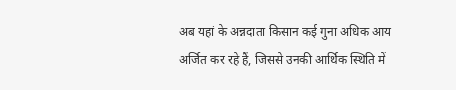अब यहां के अन्नदाता किसान कई गुना अधिक आय अर्जित कर रहे हैं, जिससे उनकी आर्थिक स्थिति में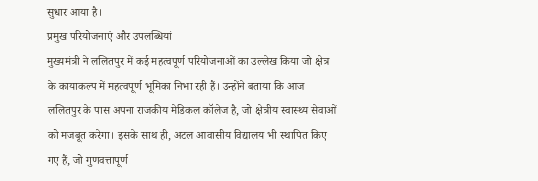सुधार आया है।
प्रमुख परियोजनाएं और उपलब्धियां
मुख्यमंत्री ने ललितपुर में कई महत्वपूर्ण परियोजनाओं का उल्लेख किया जो क्षेत्र के कायाकल्प में महत्वपूर्ण भूमिका निभा रही हैं। उन्होंने बताया कि आज ललितपुर के पास अपना राजकीय मेडिकल कॉलेज है, जो क्षेत्रीय स्वास्थ्य सेवाओं को मजबूत करेगा। इसके साथ ही, अटल आवासीय विद्यालय भी स्थापित किए गए हैं, जो गुणवत्तापूर्ण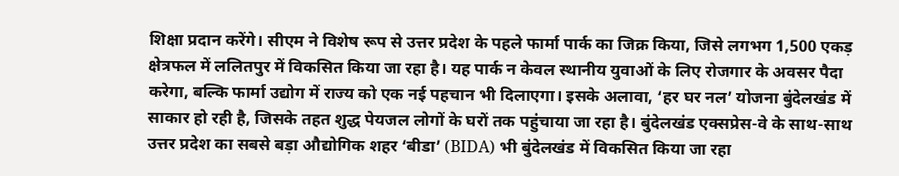शिक्षा प्रदान करेंगे। सीएम ने विशेष रूप से उत्तर प्रदेश के पहले फार्मा पार्क का जिक्र किया, जिसे लगभग 1,500 एकड़ क्षेत्रफल में ललितपुर में विकसित किया जा रहा है। यह पार्क न केवल स्थानीय युवाओं के लिए रोजगार के अवसर पैदा करेगा, बल्कि फार्मा उद्योग में राज्य को एक नई पहचान भी दिलाएगा। इसके अलावा, ‘हर घर नल’ योजना बुंदेलखंड में साकार हो रही है, जिसके तहत शुद्ध पेयजल लोगों के घरों तक पहुंचाया जा रहा है। बुंदेलखंड एक्सप्रेस-वे के साथ-साथ उत्तर प्रदेश का सबसे बड़ा औद्योगिक शहर ‘बीडा’ (BIDA) भी बुंदेलखंड में विकसित किया जा रहा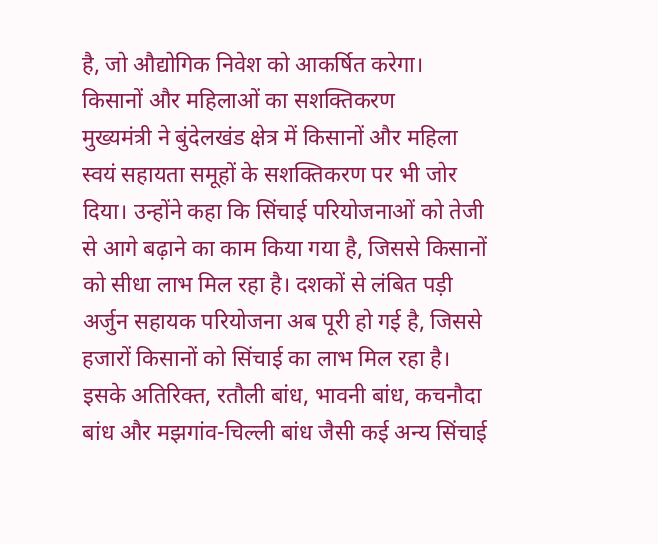है, जो औद्योगिक निवेश को आकर्षित करेगा।
किसानों और महिलाओं का सशक्तिकरण
मुख्यमंत्री ने बुंदेलखंड क्षेत्र में किसानों और महिला स्वयं सहायता समूहों के सशक्तिकरण पर भी जोर दिया। उन्होंने कहा कि सिंचाई परियोजनाओं को तेजी से आगे बढ़ाने का काम किया गया है, जिससे किसानों को सीधा लाभ मिल रहा है। दशकों से लंबित पड़ी अर्जुन सहायक परियोजना अब पूरी हो गई है, जिससे हजारों किसानों को सिंचाई का लाभ मिल रहा है। इसके अतिरिक्त, रतौली बांध, भावनी बांध, कचनौदा बांध और मझगांव-चिल्ली बांध जैसी कई अन्य सिंचाई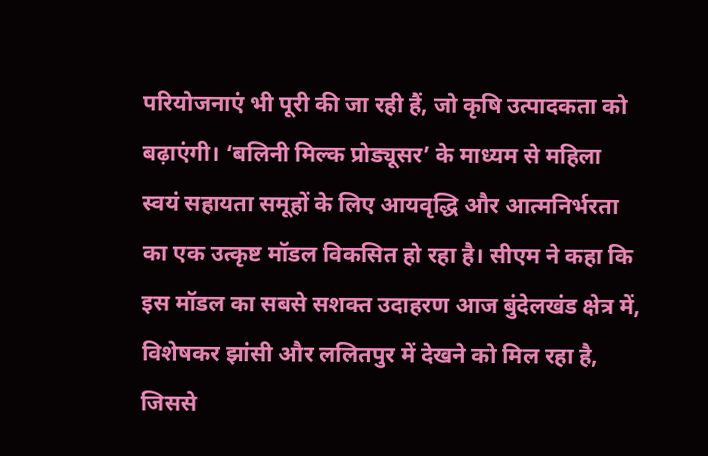परियोजनाएं भी पूरी की जा रही हैं, जो कृषि उत्पादकता को बढ़ाएंगी। ‘बलिनी मिल्क प्रोड्यूसर’ के माध्यम से महिला स्वयं सहायता समूहों के लिए आयवृद्धि और आत्मनिर्भरता का एक उत्कृष्ट मॉडल विकसित हो रहा है। सीएम ने कहा कि इस मॉडल का सबसे सशक्त उदाहरण आज बुंदेलखंड क्षेत्र में, विशेषकर झांसी और ललितपुर में देखने को मिल रहा है, जिससे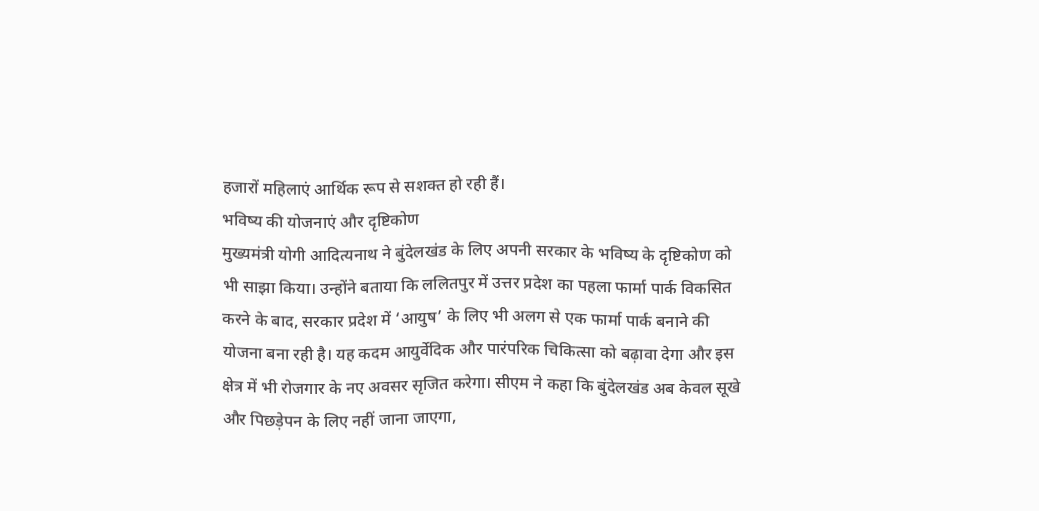हजारों महिलाएं आर्थिक रूप से सशक्त हो रही हैं।
भविष्य की योजनाएं और दृष्टिकोण
मुख्यमंत्री योगी आदित्यनाथ ने बुंदेलखंड के लिए अपनी सरकार के भविष्य के दृष्टिकोण को भी साझा किया। उन्होंने बताया कि ललितपुर में उत्तर प्रदेश का पहला फार्मा पार्क विकसित करने के बाद, सरकार प्रदेश में ‘आयुष’ के लिए भी अलग से एक फार्मा पार्क बनाने की योजना बना रही है। यह कदम आयुर्वेदिक और पारंपरिक चिकित्सा को बढ़ावा देगा और इस क्षेत्र में भी रोजगार के नए अवसर सृजित करेगा। सीएम ने कहा कि बुंदेलखंड अब केवल सूखे और पिछड़ेपन के लिए नहीं जाना जाएगा,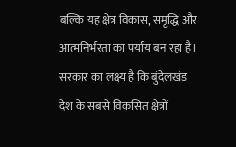बल्कि यह क्षेत्र विकास, समृद्धि और आत्मनिर्भरता का पर्याय बन रहा है। सरकार का लक्ष्य है कि बुंदेलखंड देश के सबसे विकसित क्षेत्रों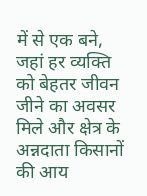में से एक बने, जहां हर व्यक्ति को बेहतर जीवन जीने का अवसर मिले और क्षेत्र के अन्नदाता किसानों की आय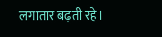लगातार बढ़ती रहे।